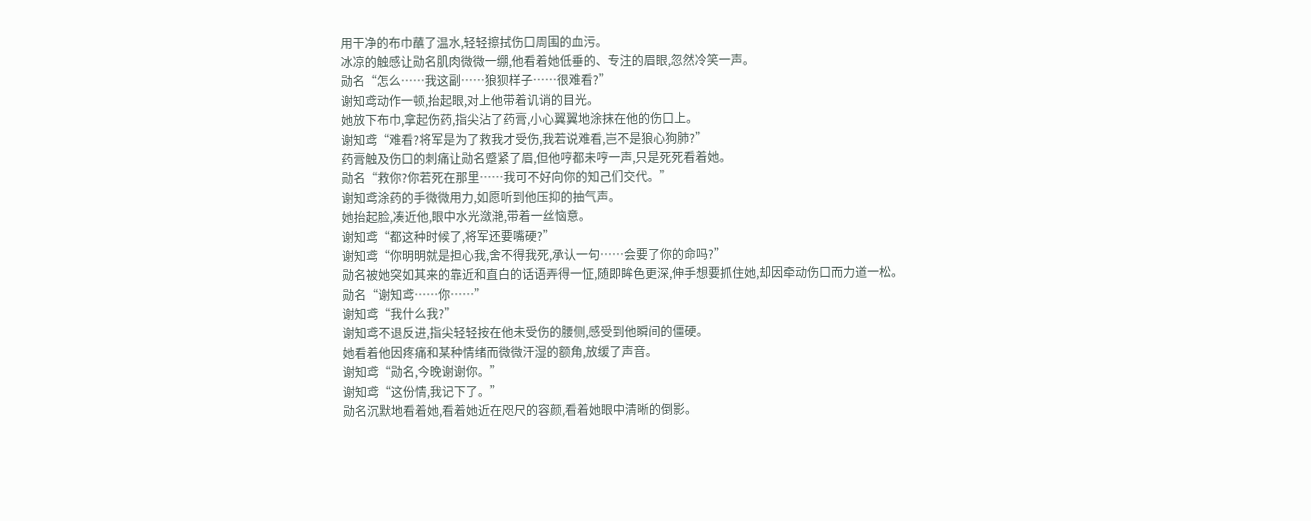用干净的布巾蘸了温水,轻轻擦拭伤口周围的血污。
冰凉的触感让勋名肌肉微微一绷,他看着她低垂的、专注的眉眼,忽然冷笑一声。
勋名“怎么……我这副……狼狈样子……很难看?”
谢知鸢动作一顿,抬起眼,对上他带着讥诮的目光。
她放下布巾,拿起伤药,指尖沾了药膏,小心翼翼地涂抹在他的伤口上。
谢知鸢“难看?将军是为了救我才受伤,我若说难看,岂不是狼心狗肺?”
药膏触及伤口的刺痛让勋名蹙紧了眉,但他哼都未哼一声,只是死死看着她。
勋名“救你?你若死在那里……我可不好向你的知己们交代。”
谢知鸢涂药的手微微用力,如愿听到他压抑的抽气声。
她抬起脸,凑近他,眼中水光潋滟,带着一丝恼意。
谢知鸢“都这种时候了,将军还要嘴硬?”
谢知鸢“你明明就是担心我,舍不得我死,承认一句……会要了你的命吗?”
勋名被她突如其来的靠近和直白的话语弄得一怔,随即眸色更深,伸手想要抓住她,却因牵动伤口而力道一松。
勋名“谢知鸢……你……”
谢知鸢“我什么我?”
谢知鸢不退反进,指尖轻轻按在他未受伤的腰侧,感受到他瞬间的僵硬。
她看着他因疼痛和某种情绪而微微汗湿的额角,放缓了声音。
谢知鸢“勋名,今晚谢谢你。”
谢知鸢“这份情,我记下了。”
勋名沉默地看着她,看着她近在咫尺的容颜,看着她眼中清晰的倒影。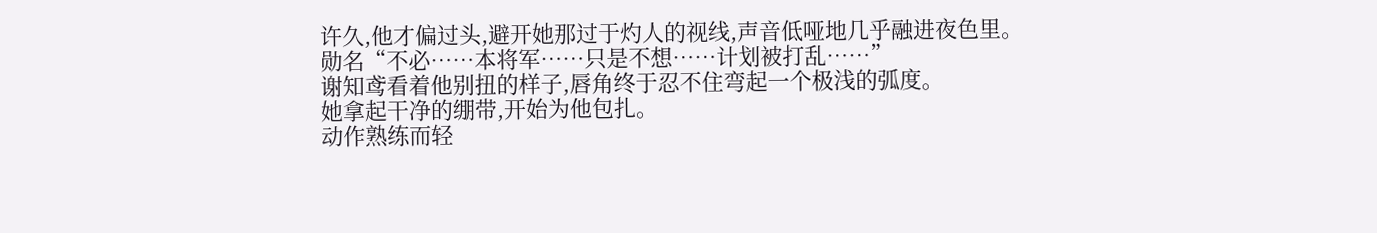许久,他才偏过头,避开她那过于灼人的视线,声音低哑地几乎融进夜色里。
勋名“不必……本将军……只是不想……计划被打乱……”
谢知鸢看着他别扭的样子,唇角终于忍不住弯起一个极浅的弧度。
她拿起干净的绷带,开始为他包扎。
动作熟练而轻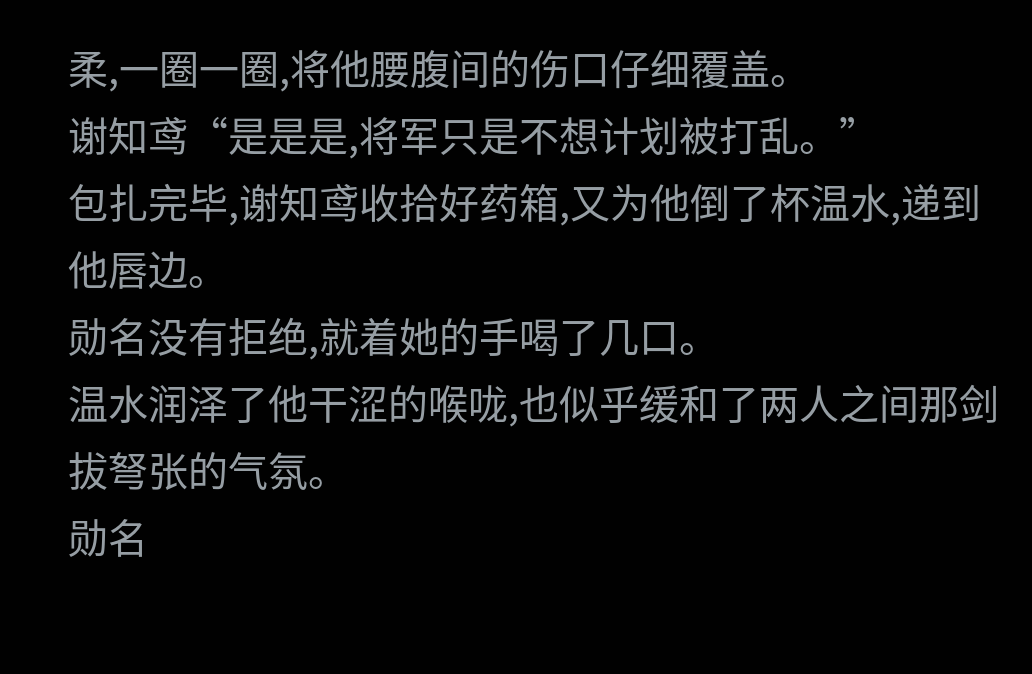柔,一圈一圈,将他腰腹间的伤口仔细覆盖。
谢知鸢“是是是,将军只是不想计划被打乱。”
包扎完毕,谢知鸢收拾好药箱,又为他倒了杯温水,递到他唇边。
勋名没有拒绝,就着她的手喝了几口。
温水润泽了他干涩的喉咙,也似乎缓和了两人之间那剑拔弩张的气氛。
勋名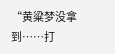“黄粱梦没拿到……打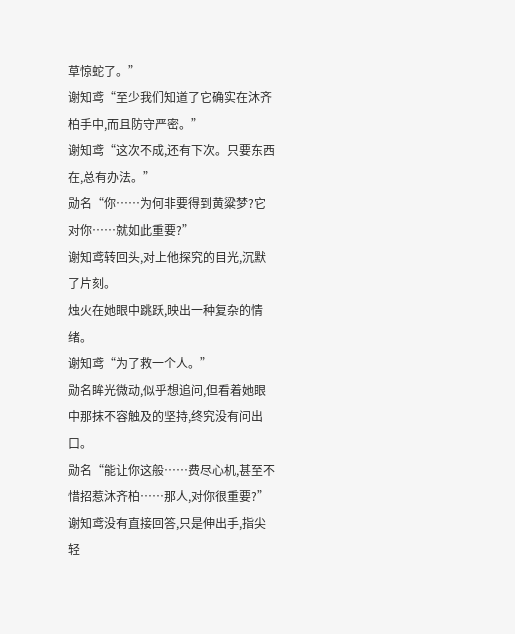草惊蛇了。”
谢知鸢“至少我们知道了它确实在沐齐柏手中,而且防守严密。”
谢知鸢“这次不成,还有下次。只要东西在,总有办法。”
勋名“你……为何非要得到黄粱梦?它对你……就如此重要?”
谢知鸢转回头,对上他探究的目光,沉默了片刻。
烛火在她眼中跳跃,映出一种复杂的情绪。
谢知鸢“为了救一个人。”
勋名眸光微动,似乎想追问,但看着她眼中那抹不容触及的坚持,终究没有问出口。
勋名“能让你这般……费尽心机,甚至不惜招惹沐齐柏……那人,对你很重要?”
谢知鸢没有直接回答,只是伸出手,指尖轻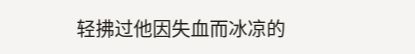轻拂过他因失血而冰凉的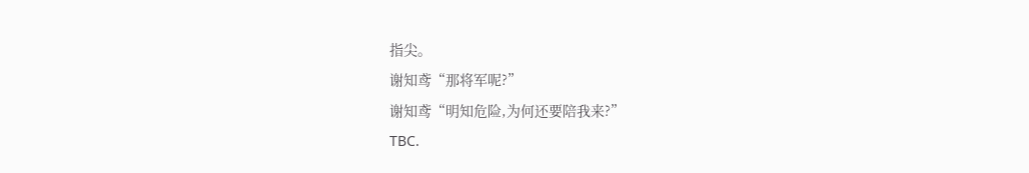指尖。
谢知鸢“那将军呢?”
谢知鸢“明知危险,为何还要陪我来?”
TBC.